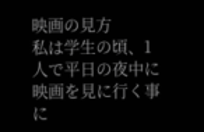映画の見方
私は学生の頃、1人で平日の夜中に映画を見に行く事に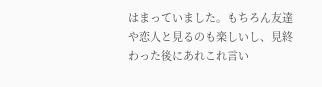はまっていました。もちろん友達や恋人と見るのも楽しいし、見終わった後にあれこれ言い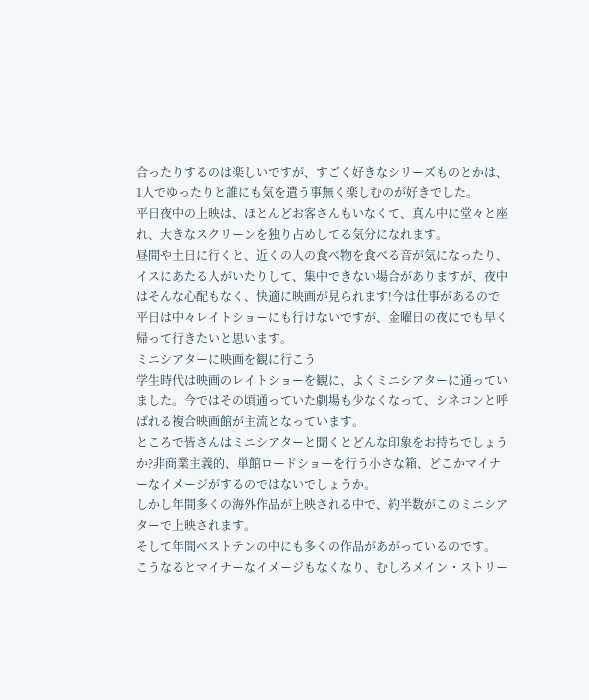合ったりするのは楽しいですが、すごく好きなシリーズものとかは、1人でゆったりと誰にも気を遣う事無く楽しむのが好きでした。
平日夜中の上映は、ほとんどお客さんもいなくて、真ん中に堂々と座れ、大きなスクリーンを独り占めしてる気分になれます。
昼間や土日に行くと、近くの人の食べ物を食べる音が気になったり、イスにあたる人がいたりして、集中できない場合がありますが、夜中はそんな心配もなく、快適に映画が見られます!今は仕事があるので平日は中々レイトショーにも行けないですが、金曜日の夜にでも早く帰って行きたいと思います。
ミニシアターに映画を観に行こう
学生時代は映画のレイトショーを観に、よくミニシアターに通っていました。今ではその頃通っていた劇場も少なくなって、シネコンと呼ばれる複合映画館が主流となっています。
ところで皆さんはミニシアターと聞くとどんな印象をお持ちでしょうか?非商業主義的、単館ロードショーを行う小さな箱、どこかマイナーなイメージがするのではないでしょうか。
しかし年間多くの海外作品が上映される中で、約半数がこのミニシアターで上映されます。
そして年間ベストテンの中にも多くの作品があがっているのです。
こうなるとマイナーなイメージもなくなり、むしろメイン・ストリー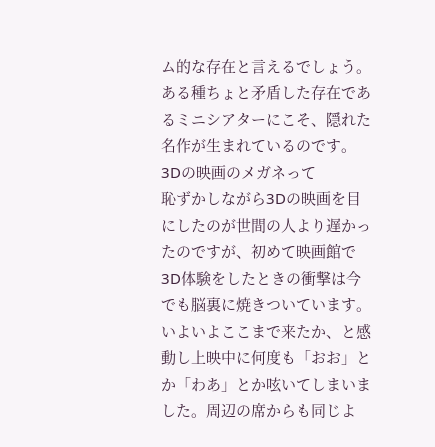ム的な存在と言えるでしょう。ある種ちょと矛盾した存在であるミニシアターにこそ、隠れた名作が生まれているのです。
3Dの映画のメガネって
恥ずかしながら3Dの映画を目にしたのが世間の人より遅かったのですが、初めて映画館で3D体験をしたときの衝撃は今でも脳裏に焼きついています。
いよいよここまで来たか、と感動し上映中に何度も「おお」とか「わあ」とか呟いてしまいました。周辺の席からも同じよ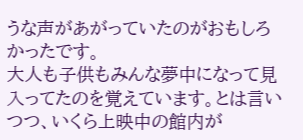うな声があがっていたのがおもしろかったです。
大人も子供もみんな夢中になって見入ってたのを覚えています。とは言いつつ、いくら上映中の館内が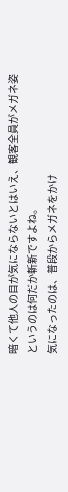暗くて他人の目が気にならないとはいえ、観客全員がメガネ姿というのは何だか斬新ですよね。
気になったのは、普段からメガネをかけ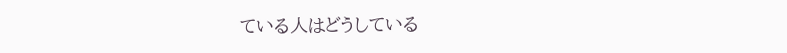ている人はどうしている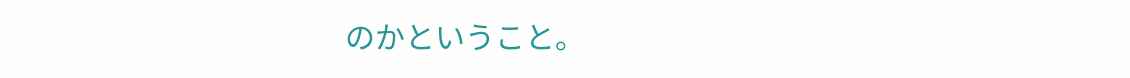のかということ。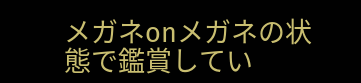メガネonメガネの状態で鑑賞してい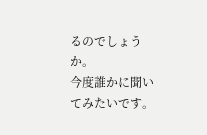るのでしょうか。
今度誰かに聞いてみたいです。